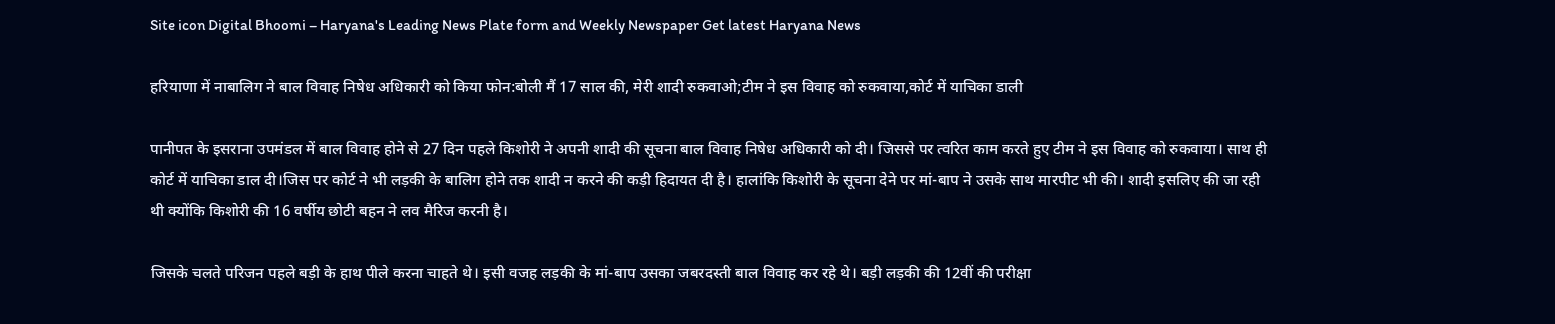Site icon Digital Bhoomi – Haryana's Leading News Plate form and Weekly Newspaper Get latest Haryana News

हरियाणा में नाबालिग ने बाल विवाह निषेध अधिकारी को किया फोन:बोली मैं 17 साल की, मेरी शादी रुकवाओ;टीम ने इस विवाह को रुकवाया,कोर्ट में याचिका डाली

पानीपत के इसराना उपमंडल में बाल विवाह होने से 27 दिन पहले किशोरी ने अपनी शादी की सूचना बाल विवाह निषेध अधिकारी को दी। जिससे पर त्वरित काम करते हुए टीम ने इस विवाह को रुकवाया। साथ ही कोर्ट में याचिका डाल दी।जिस पर कोर्ट ने भी लड़की के बालिग होने तक शादी न करने की कड़ी हिदायत दी है। हालांकि किशोरी के सूचना देने पर मां-बाप ने उसके साथ मारपीट भी की। शादी इसलिए की जा रही थी क्योंकि किशोरी की 16 वर्षीय छोटी बहन ने लव मैरिज करनी है।

जिसके चलते परिजन पहले बड़ी के हाथ पीले करना चाहते थे। इसी वजह लड़की के मां-बाप उसका जबरदस्ती बाल विवाह कर रहे थे। बड़ी लड़की की 12वीं की परीक्षा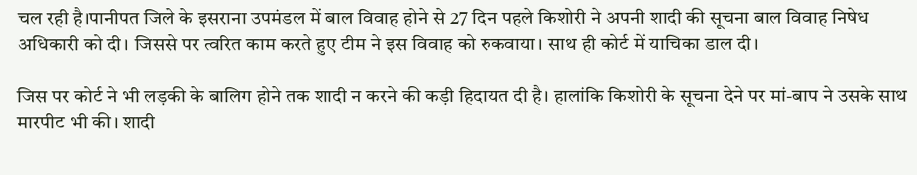चल रही है।पानीपत जिले के इसराना उपमंडल में बाल विवाह होने से 27 दिन पहले किशोरी ने अपनी शादी की सूचना बाल विवाह निषेध अधिकारी को दी। जिससे पर त्वरित काम करते हुए टीम ने इस विवाह को रुकवाया। साथ ही कोर्ट में याचिका डाल दी।

जिस पर कोर्ट ने भी लड़की के बालिग होने तक शादी न करने की कड़ी हिदायत दी है। हालांकि किशोरी के सूचना देने पर मां-बाप ने उसके साथ मारपीट भी की। शादी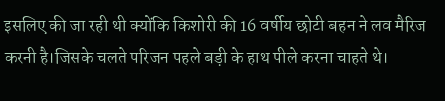इसलिए की जा रही थी क्योंकि किशोरी की 16 वर्षीय छोटी बहन ने लव मैरिज करनी है।जिसके चलते परिजन पहले बड़ी के हाथ पीले करना चाहते थे।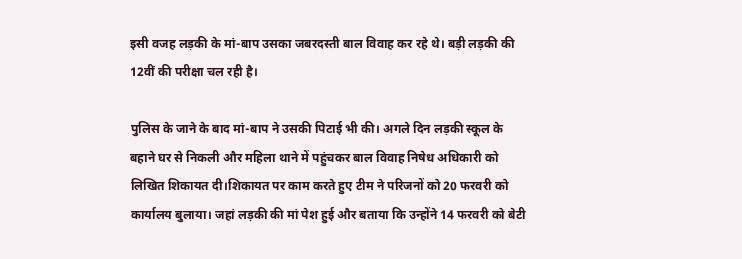इसी वजह लड़की के मां-बाप उसका जबरदस्ती बाल विवाह कर रहे थे। बड़ी लड़की की 12वीं की परीक्षा चल रही है।

पुलिस के जाने के बाद मां-बाप ने उसकी पिटाई भी की। अगले दिन लड़की स्कूल के बहाने घर से निकली और महिला थाने में पहुंचकर बाल विवाह निषेध अधिकारी को लिखित शिकायत दी।शिकायत पर काम करते हुए टीम ने परिजनों को 20 फरवरी को कार्यालय बुलाया। जहां लड़की की मां पेश हुई और बताया कि उन्होंने 14 फरवरी को बेटी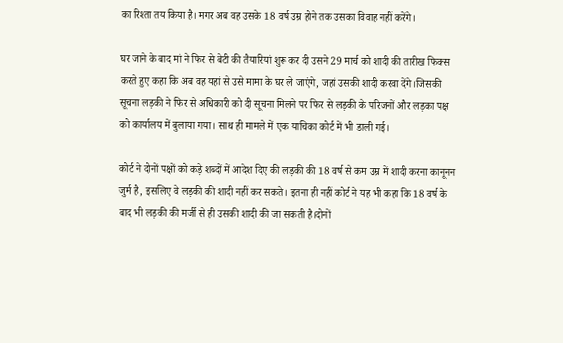का रिश्ता तय किया है। मगर अब वह उसके 18 वर्ष उम्र होने तक उसका विवाह नहीं करेंगे।

घर जाने के बाद मां ने फिर से बेटी की तैयारियां शुरू कर दी उसने 29 मार्च को शादी की तारीख फिक्स करते हुए कहा कि अब वह यहां से उसे मामा के घर ले जाएंगे, जहां उसकी शादी करवा देंगे।जिसकी सूचना लड़की ने फिर से अधिकारी को दी सूचना मिलने पर फिर से लड़की के परिजनों और लड़का पक्ष को कार्यालय में बुलाया गया। साथ ही मामले में एक याचिका कोर्ट में भी डाली गई।

कोर्ट ने दोनों पक्षों को कड़े शब्दों में आदेश दिए की लड़की की 18 वर्ष से कम उम्र में शादी करना कानूनन जुर्म है, इसलिए वे लड़की की शादी नहीं कर सकते। इतना ही नहीं कोर्ट ने यह भी कहा कि 18 वर्ष के बाद भी लड़की की मर्जी से ही उसकी शादी की जा सकती है।दोनों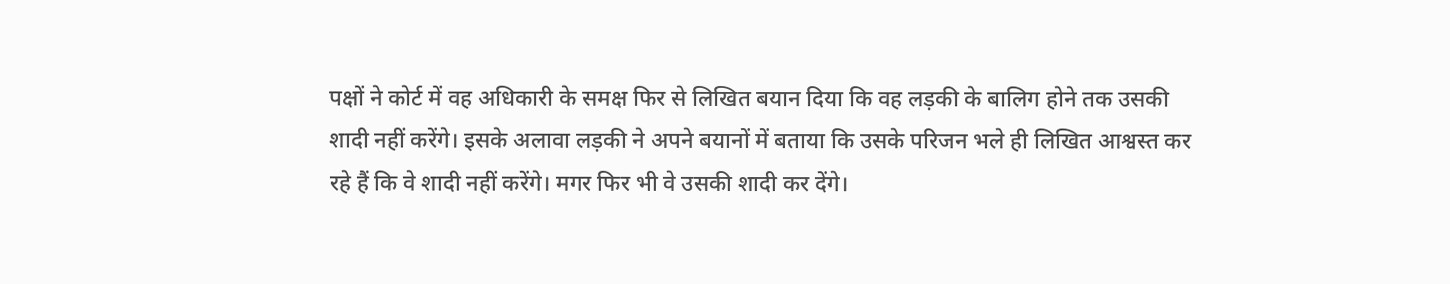पक्षों ने कोर्ट में वह अधिकारी के समक्ष फिर से लिखित बयान दिया कि वह लड़की के बालिग होने तक उसकी शादी नहीं करेंगे। इसके अलावा लड़की ने अपने बयानों में बताया कि उसके परिजन भले ही लिखित आश्वस्त कर रहे हैं कि वे शादी नहीं करेंगे। मगर फिर भी वे उसकी शादी कर देंगे।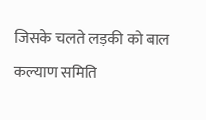जिसके चलते लड़की को बाल कल्याण समिति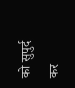को सुपुर्द कर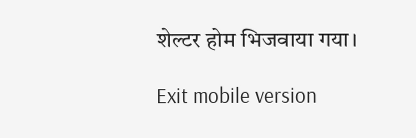शेल्टर होम भिजवाया गया।

Exit mobile version